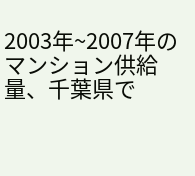2003年~2007年のマンション供給量、千葉県で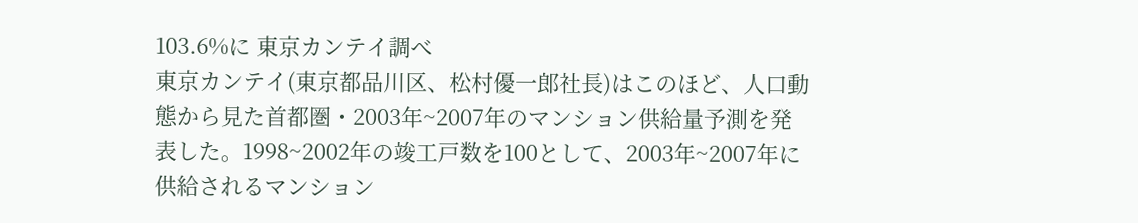103.6%に 東京カンテイ調べ
東京カンテイ(東京都品川区、松村優一郎社長)はこのほど、人口動態から見た首都圏・2003年~2007年のマンション供給量予測を発表した。1998~2002年の竣工戸数を100として、2003年~2007年に供給されるマンション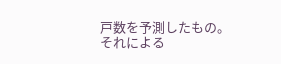戸数を予測したもの。
それによる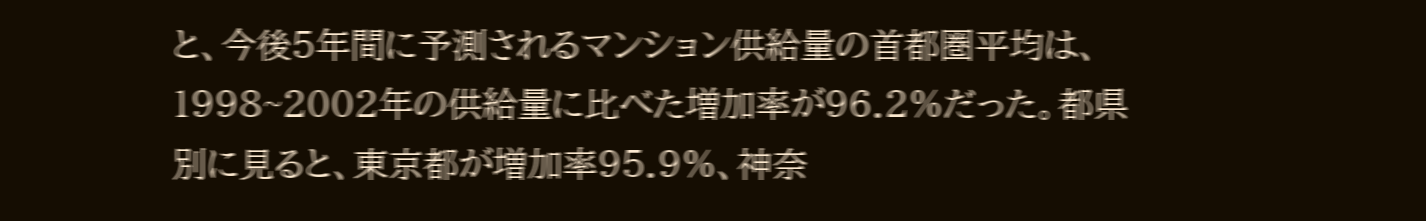と、今後5年間に予測されるマンション供給量の首都圏平均は、1998~2002年の供給量に比べた増加率が96.2%だった。都県別に見ると、東京都が増加率95.9%、神奈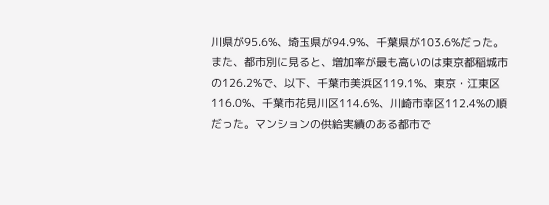川県が95.6%、埼玉県が94.9%、千葉県が103.6%だった。
また、都市別に見ると、増加率が最も高いのは東京都稲城市の126.2%で、以下、千葉市美浜区119.1%、東京・江東区116.0%、千葉市花見川区114.6%、川崎市幸区112.4%の順だった。マンションの供給実績のある都市で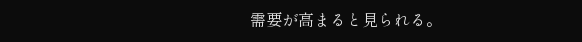需要が高まると見られる。